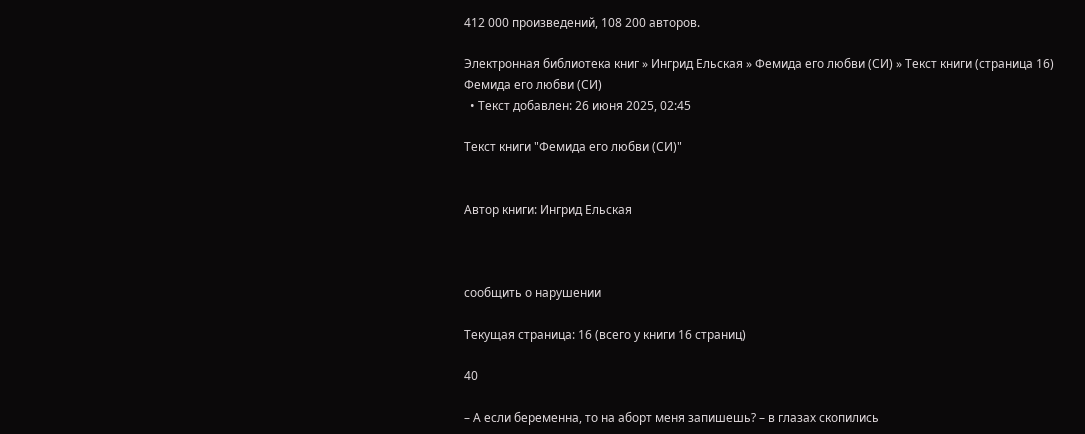412 000 произведений, 108 200 авторов.

Электронная библиотека книг » Ингрид Ельская » Фемида его любви (СИ) » Текст книги (страница 16)
Фемида его любви (СИ)
  • Текст добавлен: 26 июня 2025, 02:45

Текст книги "Фемида его любви (СИ)"


Автор книги: Ингрид Ельская



сообщить о нарушении

Текущая страница: 16 (всего у книги 16 страниц)

40

– А если беременна, то на аборт меня запишешь? – в глазах скопились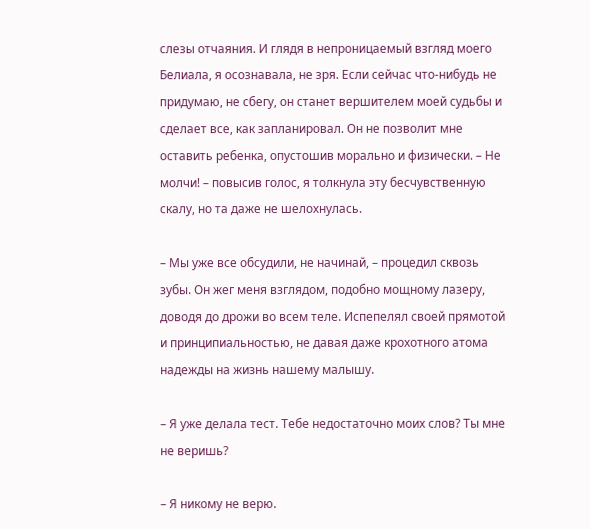слезы отчаяния. И глядя в непроницаемый взгляд моего Белиала, я осознавала, не зря. Если сейчас что-нибудь не придумаю, не сбегу, он станет вершителем моей судьбы и сделает все, как запланировал. Он не позволит мне оставить ребенка, опустошив морально и физически. – Не молчи! – повысив голос, я толкнула эту бесчувственную скалу, но та даже не шелохнулась.

– Мы уже все обсудили, не начинай, – процедил сквозь зубы. Он жег меня взглядом, подобно мощному лазеру, доводя до дрожи во всем теле. Испепелял своей прямотой и принципиальностью, не давая даже крохотного атома надежды на жизнь нашему малышу.

– Я уже делала тест. Тебе недостаточно моих слов? Ты мне не веришь?

– Я никому не верю.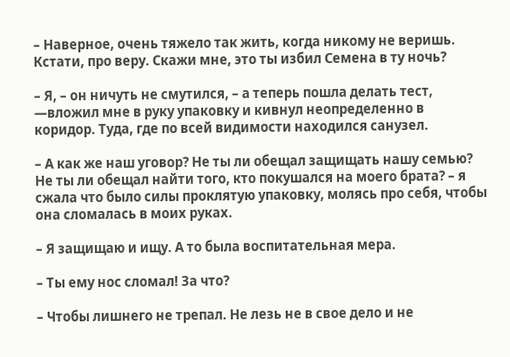– Наверное, очень тяжело так жить, когда никому не веришь. Кстати, про веру. Скажи мне, это ты избил Семена в ту ночь?

– Я, – он ничуть не смутился, – а теперь пошла делать тест, —вложил мне в руку упаковку и кивнул неопределенно в коридор. Туда, где по всей видимости находился санузел.

– А как же наш уговор? Не ты ли обещал защищать нашу семью? Не ты ли обещал найти того, кто покушался на моего брата? – я сжала что было силы проклятую упаковку, молясь про себя, чтобы она сломалась в моих руках.

– Я защищаю и ищу. А то была воспитательная мера.

– Ты ему нос сломал! За что?

– Чтобы лишнего не трепал. Не лезь не в свое дело и не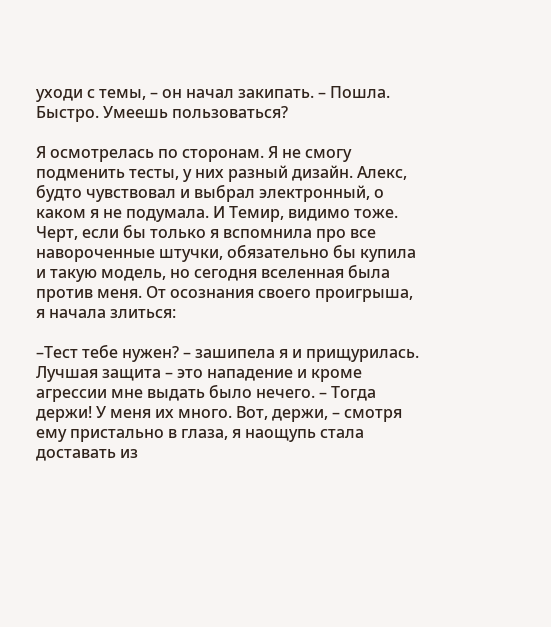уходи с темы, – он начал закипать. – Пошла. Быстро. Умеешь пользоваться?

Я осмотрелась по сторонам. Я не смогу подменить тесты, у них разный дизайн. Алекс, будто чувствовал и выбрал электронный, о каком я не подумала. И Темир, видимо тоже. Черт, если бы только я вспомнила про все навороченные штучки, обязательно бы купила и такую модель, но сегодня вселенная была против меня. От осознания своего проигрыша, я начала злиться:

–Тест тебе нужен? – зашипела я и прищурилась. Лучшая защита – это нападение и кроме агрессии мне выдать было нечего. – Тогда держи! У меня их много. Вот, держи, – смотря ему пристально в глаза, я наощупь стала доставать из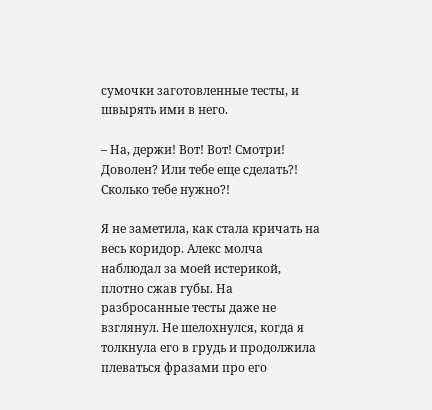сумочки заготовленные тесты, и швырять ими в него.

– На, держи! Вот! Вот! Смотри! Доволен? Или тебе еще сделать?! Сколько тебе нужно?!

Я не заметила, как стала кричать на весь коридор. Алекс молча наблюдал за моей истерикой, плотно сжав губы. На разбросанные тесты даже не взглянул. Не шелохнулся, когда я толкнула его в грудь и продолжила плеваться фразами про его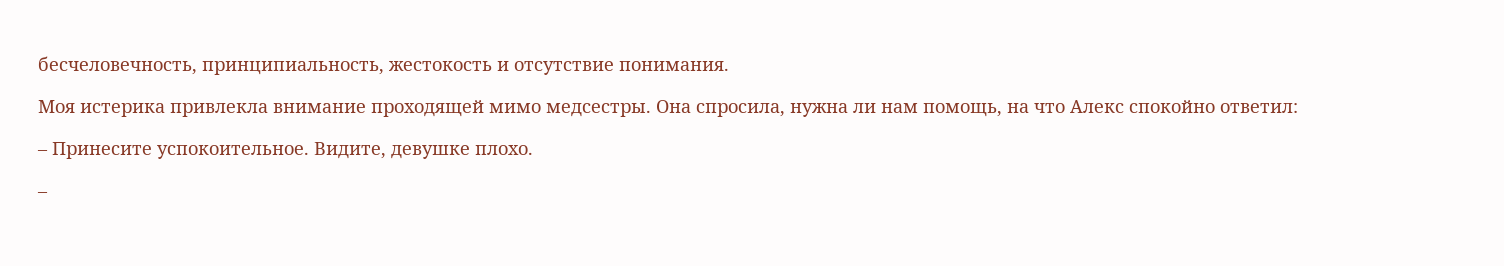бесчеловечность, принципиальность, жестокость и отсутствие понимания.

Моя истерика привлекла внимание проходящей мимо медсестры. Она спросила, нужна ли нам помощь, на что Алекс спокойно ответил:

– Принесите успокоительное. Видите, девушке плохо.

–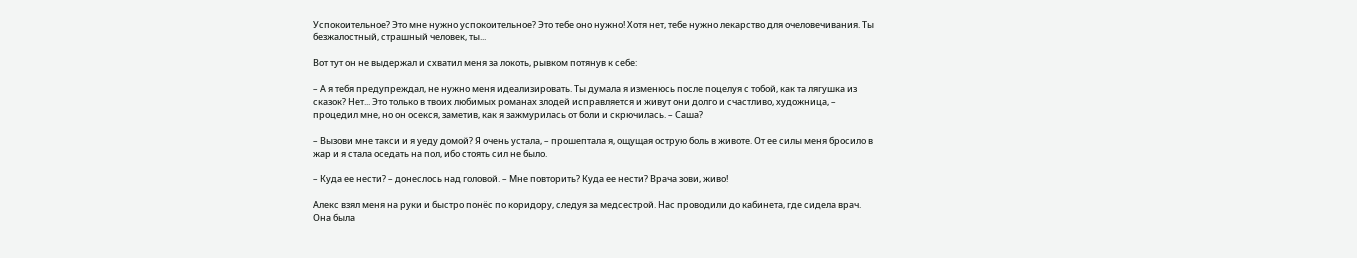Успокоительное? Это мне нужно успокоительное? Это тебе оно нужно! Хотя нет, тебе нужно лекарство для очеловечивания. Ты безжалостный, страшный человек, ты...

Вот тут он не выдержал и схватил меня за локоть, рывком потянув к себе:

– А я тебя предупреждал, не нужно меня идеализировать. Ты думала я изменюсь после поцелуя с тобой, как та лягушка из сказок? Нет... Это только в твоих любимых романах злодей исправляется и живут они долго и счастливо, художница, – процедил мне, но он осекся, заметив, как я зажмурилась от боли и скрючилась. – Саша?

– Вызови мне такси и я уеду домой? Я очень устала, – прошептала я, ощущая острую боль в животе. От ее силы меня бросило в жар и я стала оседать на пол, ибо стоять сил не было.

– Куда ее нести? – донеслось над головой. – Мне повторить? Куда ее нести? Врача зови, живо!

Алекс взял меня на руки и быстро понёс по коридору, следуя за медсестрой. Нас проводили до кабинета, где сидела врач. Она была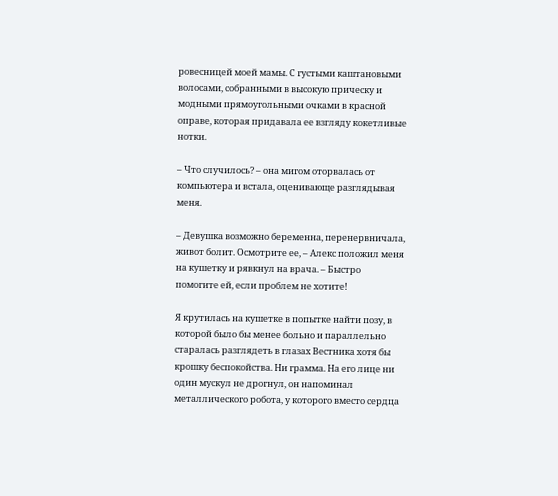ровесницей моей мамы. С густыми каштановыми волосами, собранными в высокую прическу и модными прямоугольными очками в красной оправе, которая придавала ее взгляду кокетливые нотки.

– Что случилось? – она мигом оторвалась от компьютера и встала, оценивающе разглядывая меня.

– Девушка возможно беременна, перенервничала, живот болит. Осмотрите ее, – Алекс положил меня на кушетку и рявкнул на врача. – Быстро помогите ей, если проблем не хотите!

Я крутилась на кушетке в попытке найти позу, в которой было бы менее больно и параллельно старалась разглядеть в глазах Вестника хотя бы крошку беспокойства. Ни грамма. На его лице ни один мускул не дрогнул, он напоминал металлического робота, у которого вместо сердца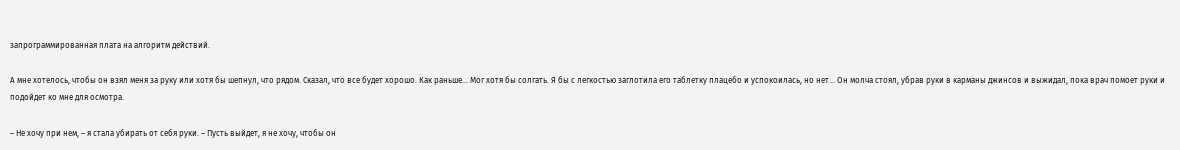запрограммированная плата на алгоритм действий.

А мне хотелось, чтобы он взял меня за руку или хотя бы шепнул, что рядом. Сказал, что все будет хорошо. Как раньше… Мог хотя бы солгать. Я бы с легкостью заглотила его таблетку плацебо и успокоилась, но нет… Он молча стоял, убрав руки в карманы джинсов и выжидал, пока врач помоет руки и подойдет ко мне для осмотра.

– Не хочу при нем, – я стала убирать от себя руки. – Пусть выйдет, я не хочу, чтобы он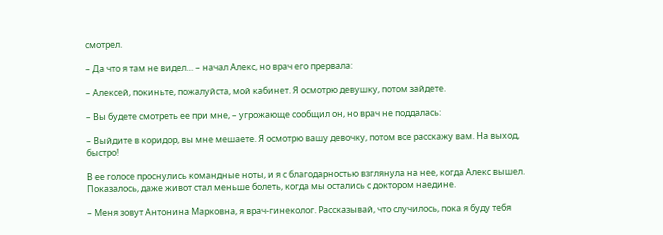смотрел.

– Да что я там не видел… – начал Алекс, но врач его прервала:

– Алексей, покиньте, пожалуйста, мой кабинет. Я осмотрю девушку, потом зайдете.

– Вы будете смотреть ее при мне, – угрожающе сообщил он, но врач не поддалась:

– Выйдите в коридор, вы мне мешаете. Я осмотрю вашу девочку, потом все расскажу вам. На выход, быстро!

В ее голосе проснулись командные ноты, и я с благодарностью взглянула на нее, когда Алекс вышел. Показалось, даже живот стал меньше болеть, когда мы остались с доктором наедине.

– Меня зовут Антонина Марковна, я врач-гинеколог. Рассказывай, что случилось, пока я буду тебя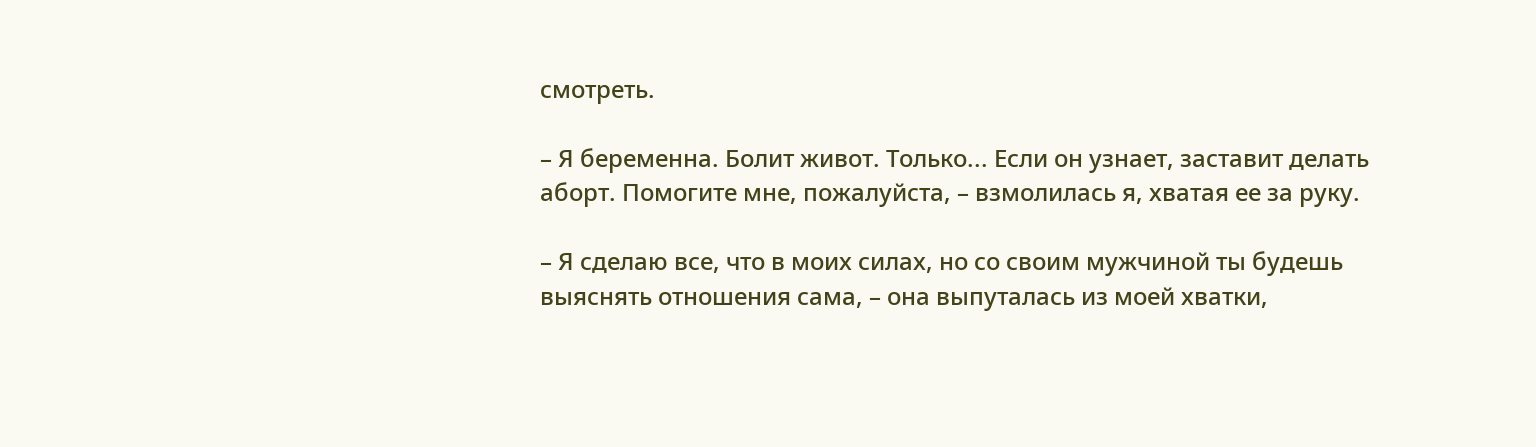смотреть.

– Я беременна. Болит живот. Только... Если он узнает, заставит делать аборт. Помогите мне, пожалуйста, – взмолилась я, хватая ее за руку.

– Я сделаю все, что в моих силах, но со своим мужчиной ты будешь выяснять отношения сама, – она выпуталась из моей хватки,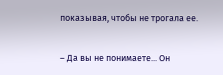показывая, чтобы не трогала ее.

– Да вы не понимаете... Он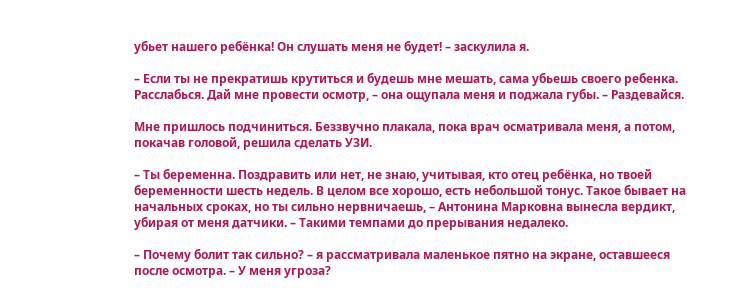убьет нашего ребёнка! Он слушать меня не будет! – заскулила я.

– Если ты не прекратишь крутиться и будешь мне мешать, сама убьешь своего ребенка. Расслабься. Дай мне провести осмотр, – она ощупала меня и поджала губы. – Раздевайся.

Мне пришлось подчиниться. Беззвучно плакала, пока врач осматривала меня, а потом, покачав головой, решила сделать УЗИ.

– Ты беременна. Поздравить или нет, не знаю, учитывая, кто отец ребёнка, но твоей беременности шесть недель. В целом все хорошо, есть небольшой тонус. Такое бывает на начальных сроках, но ты сильно нервничаешь, – Антонина Марковна вынесла вердикт, убирая от меня датчики. – Такими темпами до прерывания недалеко.

– Почему болит так сильно? – я рассматривала маленькое пятно на экране, оставшееся после осмотра. – У меня угроза?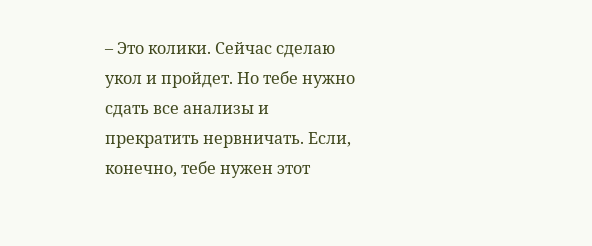– Это колики. Сейчас сделаю укол и пройдет. Но тебе нужно сдать все анализы и прекратить нервничать. Если, конечно, тебе нужен этот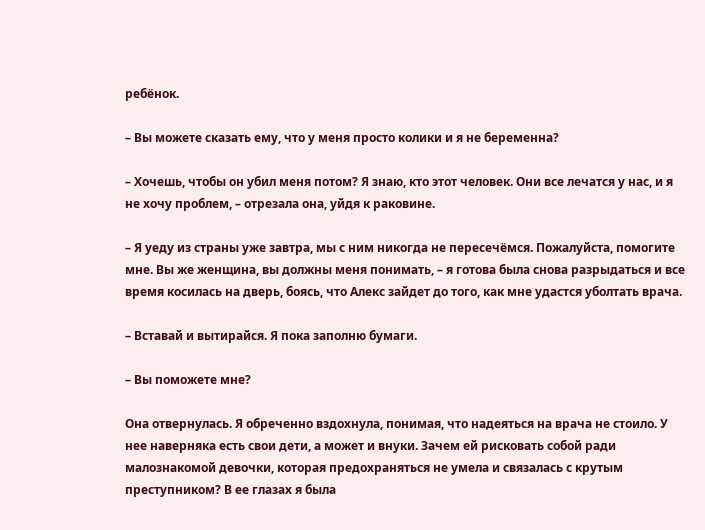ребёнок.

– Вы можете сказать ему, что у меня просто колики и я не беременна?

– Хочешь, чтобы он убил меня потом? Я знаю, кто этот человек. Они все лечатся у нас, и я не хочу проблем, – отрезала она, уйдя к раковине.

– Я уеду из страны уже завтра, мы с ним никогда не пересечёмся. Пожалуйста, помогите мне. Вы же женщина, вы должны меня понимать, – я готова была снова разрыдаться и все время косилась на дверь, боясь, что Алекс зайдет до того, как мне удастся уболтать врача.

– Вставай и вытирайся. Я пока заполню бумаги.

– Вы поможете мне?

Она отвернулась. Я обреченно вздохнула, понимая, что надеяться на врача не стоило. У нее наверняка есть свои дети, а может и внуки. Зачем ей рисковать собой ради малознакомой девочки, которая предохраняться не умела и связалась с крутым преступником? В ее глазах я была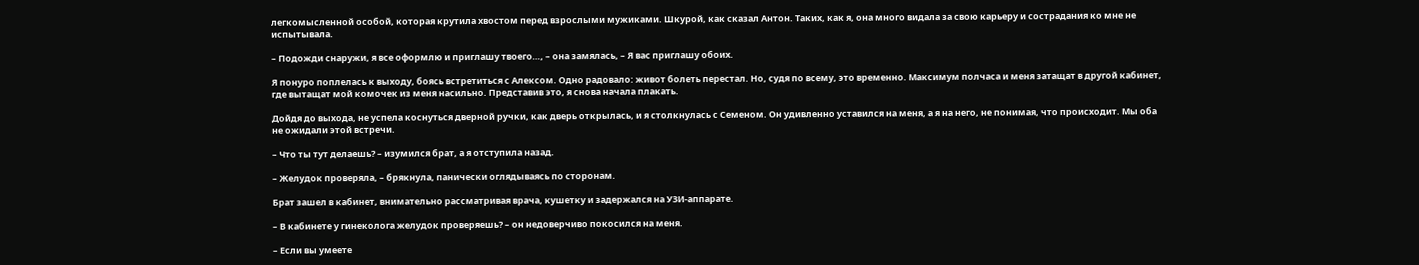легкомысленной особой, которая крутила хвостом перед взрослыми мужиками. Шкурой, как сказал Антон. Таких, как я, она много видала за свою карьеру и сострадания ко мне не испытывала.

– Подожди снаружи, я все оформлю и приглашу твоего…, – она замялась, – Я вас приглашу обоих.

Я понуро поплелась к выходу, боясь встретиться с Алексом. Одно радовало: живот болеть перестал. Но, судя по всему, это временно. Максимум полчаса и меня затащат в другой кабинет, где вытащат мой комочек из меня насильно. Представив это, я снова начала плакать.

Дойдя до выхода, не успела коснуться дверной ручки, как дверь открылась, и я столкнулась с Семеном. Он удивленно уставился на меня, а я на него, не понимая, что происходит. Мы оба не ожидали этой встречи.

– Что ты тут делаешь? – изумился брат, а я отступила назад.

– Желудок проверяла, – брякнула, панически оглядываясь по сторонам.

Брат зашел в кабинет, внимательно рассматривая врача, кушетку и задержался на УЗИ-аппарате.

– В кабинете у гинеколога желудок проверяешь? – он недоверчиво покосился на меня.

– Если вы умеете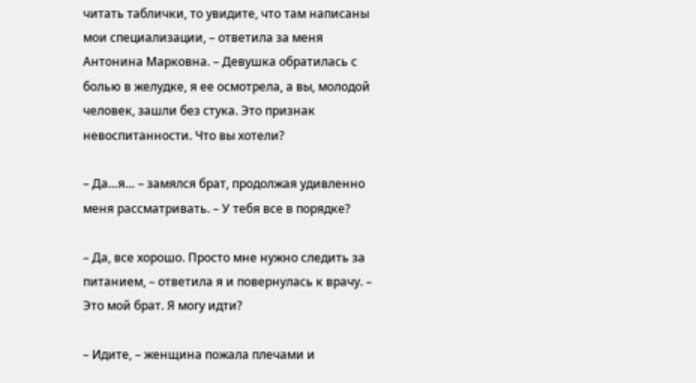читать таблички, то увидите, что там написаны мои специализации, – ответила за меня Антонина Марковна. – Девушка обратилась с болью в желудке, я ее осмотрела, а вы, молодой человек, зашли без стука. Это признак невоспитанности. Что вы хотели?

– Да…я… – замялся брат, продолжая удивленно меня рассматривать. – У тебя все в порядке?

– Да, все хорошо. Просто мне нужно следить за питанием, – ответила я и повернулась к врачу. – Это мой брат. Я могу идти?

– Идите, – женщина пожала плечами и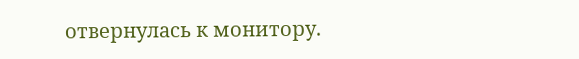отвернулась к монитору.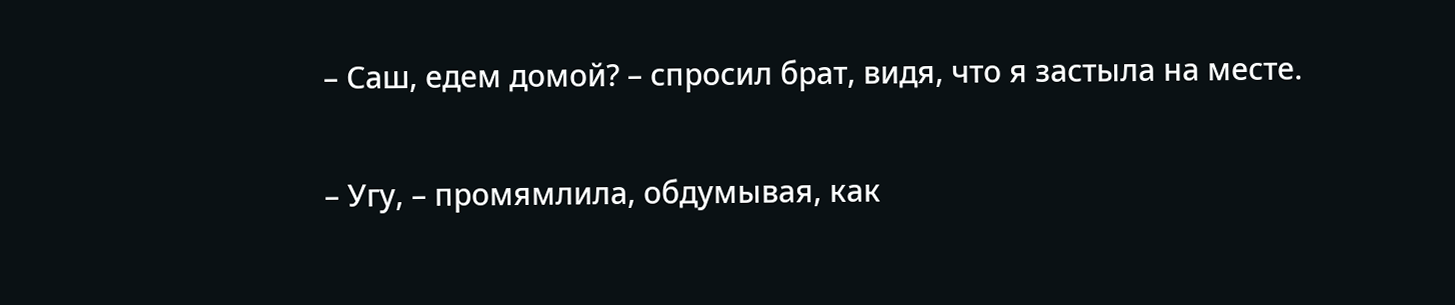– Саш, едем домой? – спросил брат, видя, что я застыла на месте.

– Угу, – промямлила, обдумывая, как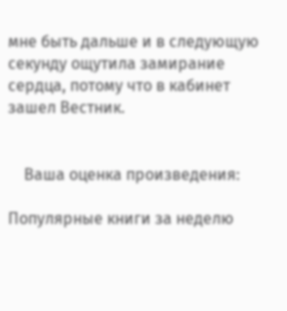мне быть дальше и в следующую секунду ощутила замирание сердца, потому что в кабинет зашел Вестник.


    Ваша оценка произведения:

Популярные книги за неделю